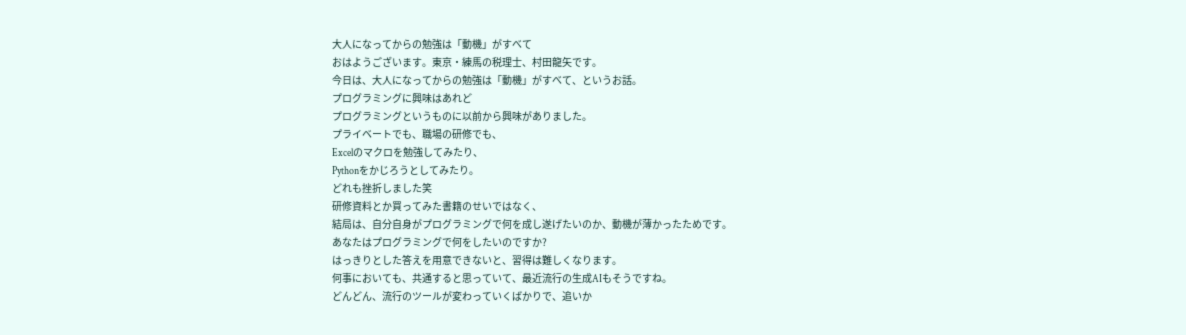大人になってからの勉強は「動機」がすべて
おはようございます。東京・練馬の税理士、村田龍矢です。
今日は、大人になってからの勉強は「動機」がすべて、というお話。
プログラミングに興味はあれど
プログラミングというものに以前から興味がありました。
プライベートでも、職場の研修でも、
Excelのマクロを勉強してみたり、
Pythonをかじろうとしてみたり。
どれも挫折しました笑
研修資料とか買ってみた書籍のせいではなく、
結局は、自分自身がプログラミングで何を成し遂げたいのか、動機が薄かったためです。
あなたはプログラミングで何をしたいのですか?
はっきりとした答えを用意できないと、習得は難しくなります。
何事においても、共通すると思っていて、最近流行の生成AIもそうですね。
どんどん、流行のツールが変わっていくばかりで、追いか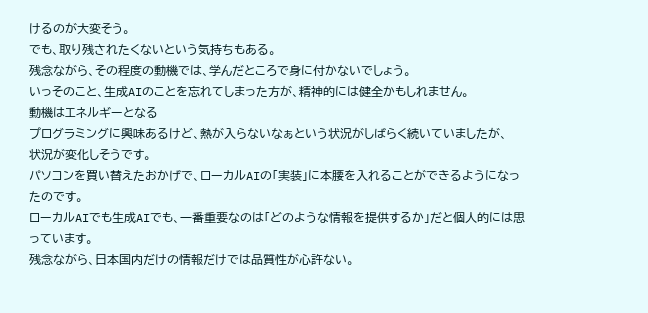けるのが大変そう。
でも、取り残されたくないという気持ちもある。
残念ながら、その程度の動機では、学んだところで身に付かないでしょう。
いっそのこと、生成AIのことを忘れてしまった方が、精神的には健全かもしれません。
動機はエネルギーとなる
プログラミングに興味あるけど、熱が入らないなぁという状況がしばらく続いていましたが、
状況が変化しそうです。
パソコンを買い替えたおかげで、ローカルAIの「実装」に本腰を入れることができるようになったのです。
ローカルAIでも生成AIでも、一番重要なのは「どのような情報を提供するか」だと個人的には思っています。
残念ながら、日本国内だけの情報だけでは品質性が心許ない。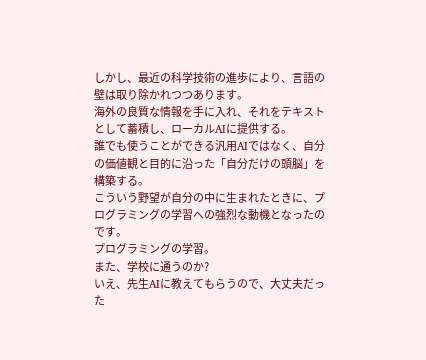しかし、最近の科学技術の進歩により、言語の壁は取り除かれつつあります。
海外の良質な情報を手に入れ、それをテキストとして蓄積し、ローカルAIに提供する。
誰でも使うことができる汎用AIではなく、自分の価値観と目的に沿った「自分だけの頭脳」を構築する。
こういう野望が自分の中に生まれたときに、プログラミングの学習への強烈な動機となったのです。
プログラミングの学習。
また、学校に通うのか?
いえ、先生AIに教えてもらうので、大丈夫だった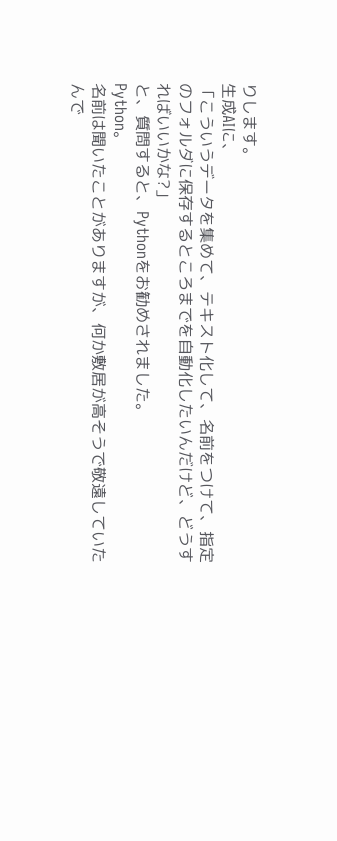りします。
生成AIに、
「こういうデータを集めて、テキスト化して、名前をつけて、指定のフォルダに保存するところまでを自動化したいんだけど、どうすればいいかな?」
と、質問すると、Pythonをお勧めされました。
Python。
名前は聞いたことがありますが、何か敷居が高そうで敬遠していたんで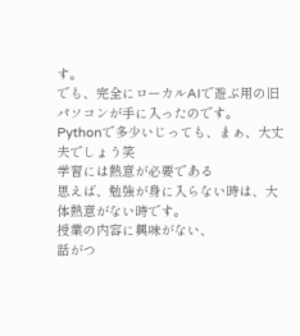す。
でも、完全にローカルAIで遊ぶ用の旧パソコンが手に入ったのです。
Pythonで多少いじっても、まぁ、大丈夫でしょう笑
学習には熱意が必要である
思えば、勉強が身に入らない時は、大体熱意がない時です。
授業の内容に興味がない、
話がつ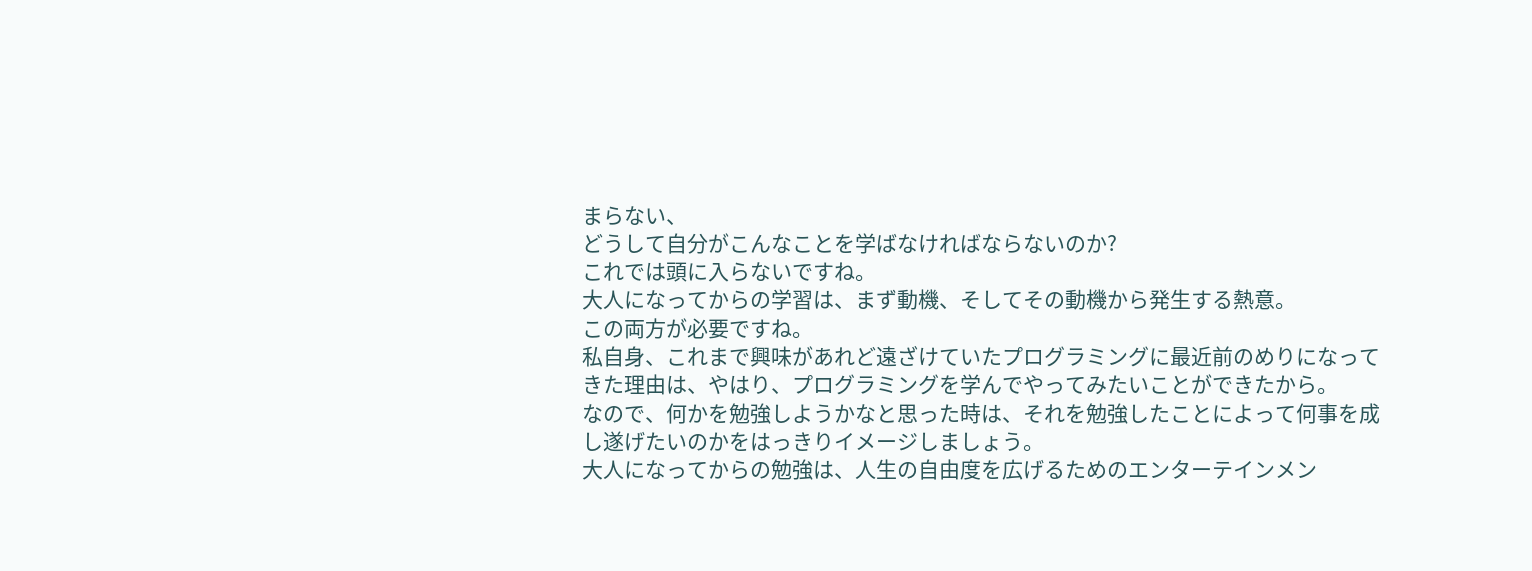まらない、
どうして自分がこんなことを学ばなければならないのか?
これでは頭に入らないですね。
大人になってからの学習は、まず動機、そしてその動機から発生する熱意。
この両方が必要ですね。
私自身、これまで興味があれど遠ざけていたプログラミングに最近前のめりになってきた理由は、やはり、プログラミングを学んでやってみたいことができたから。
なので、何かを勉強しようかなと思った時は、それを勉強したことによって何事を成し遂げたいのかをはっきりイメージしましょう。
大人になってからの勉強は、人生の自由度を広げるためのエンターテインメン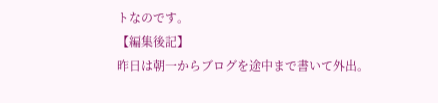トなのです。
【編集後記】
昨日は朝一からブログを途中まで書いて外出。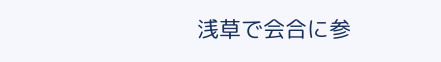浅草で会合に参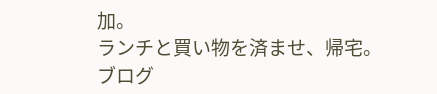加。
ランチと買い物を済ませ、帰宅。
ブログ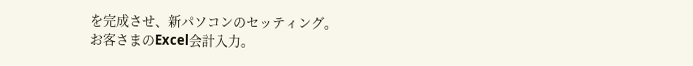を完成させ、新パソコンのセッティング。
お客さまのExcel会計入力。